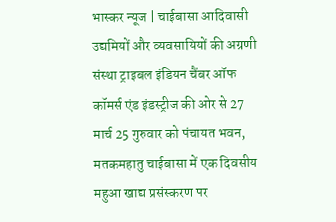भास्कर न्यूज | चाईबासा आदिवासी उद्यमियों और व्यवसायियों की अग्रणी संस्था ट्राइबल इंडियन चैंबर ऑफ कॉमर्स एंड इंडस्ट्रीज की ओर से 27 मार्च 25 गुरुवार को पंचायत भवन, मतकमहातु चाईबासा में एक दिवसीय महुआ खाद्य प्रसंस्करण पर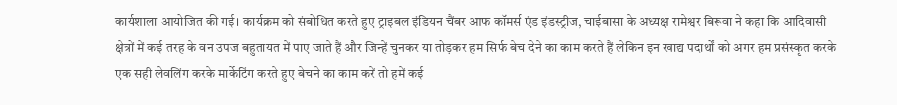कार्यशाला आयोजित की गई। कार्यक्रम को संबोधित करते हुए ट्राइबल इंडियन चैंबर आफ कॉमर्स एंड इंडस्ट्रीज, चाईबासा के अध्यक्ष रामेश्वर बिरूवा ने कहा कि आदिवासी क्षेत्रों में कई तरह के वन उपज बहुतायत में पाए जाते हैं और जिन्हें चुनकर या तोड़कर हम सिर्फ बेच देने का काम करते हैं लेकिन इन खाद्य पदार्थों को अगर हम प्रसंस्कृत करके एक सही लेवलिंग करके मार्केटिंग करते हुए बेचने का काम करें तो हमें कई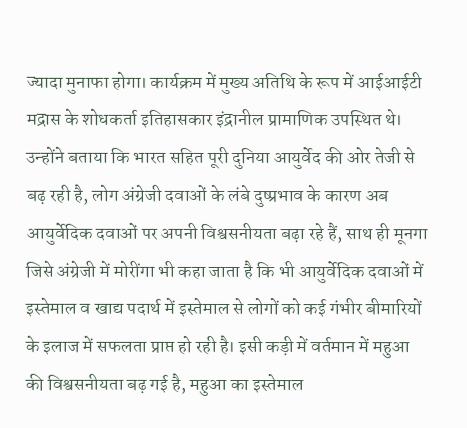ज्यादा मुनाफा होगा। कार्यक्रम में मुख्य अतिथि के रूप में आईआईटी मद्रास के शोधकर्ता इतिहासकार इंद्रानील प्रामाणिक उपस्थित थे। उन्होंने बताया कि भारत सहित पूरी दुनिया आयुर्वेद की ओर तेजी से बढ़ रही है, लोग अंग्रेजी दवाओं के लंबे दुष्प्रभाव के कारण अब आयुर्वेदिक दवाओं पर अपनी विश्वसनीयता बढ़ा रहे हैं, साथ ही मूनगा जिसे अंग्रेजी में मोरींगा भी कहा जाता है कि भी आयुर्वेदिक दवाओं में इस्तेमाल व खाद्य पदार्थ में इस्तेमाल से लोगों को कई गंभीर बीमारियों के इलाज में सफलता प्राप्त हो रही है। इसी कड़ी में वर्तमान में महुआ की विश्वसनीयता बढ़ गई है, महुआ का इस्तेमाल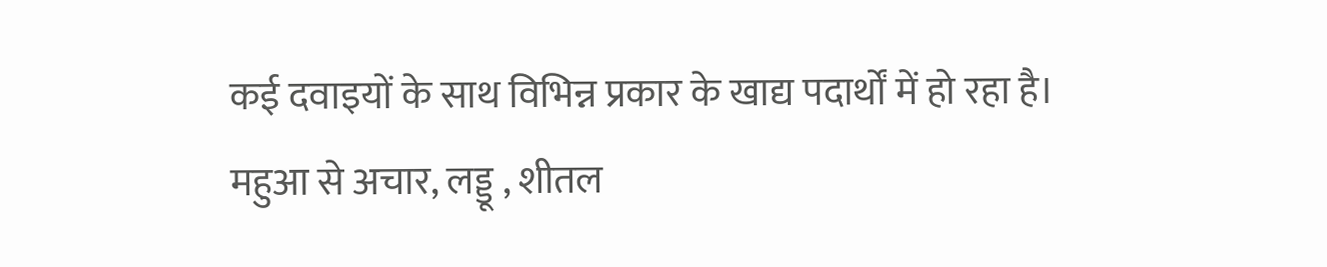कई दवाइयों के साथ विभिन्न प्रकार के खाद्य पदार्थों में हो रहा है। महुआ से अचार, लड्डू , शीतल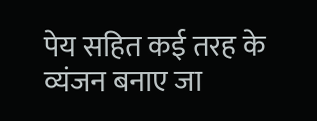पेय सहित कई तरह के व्यंजन बनाए जा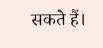सकते हैं।